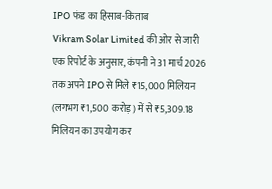IPO फंड का हिसाब-किताब
Vikram Solar Limited की ओर से जारी एक रिपोर्ट के अनुसार, कंपनी ने 31 मार्च 2026 तक अपने IPO से मिले ₹15,000 मिलियन (लगभग ₹1,500 करोड़) में से ₹5,309.18 मिलियन का उपयोग कर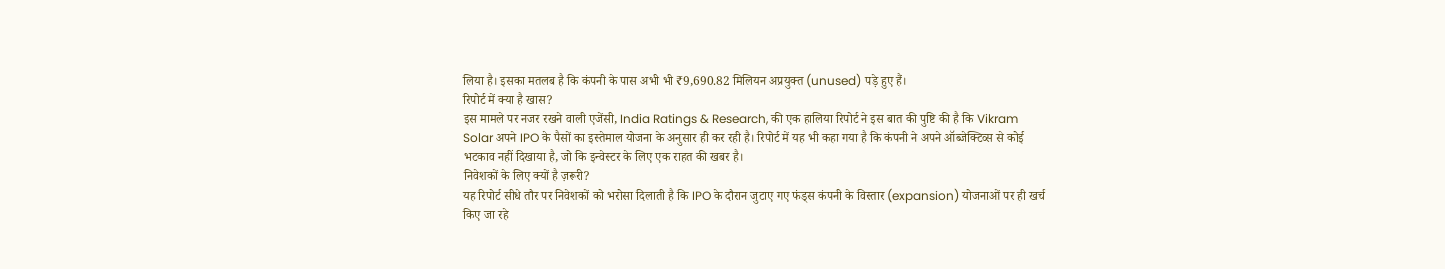लिया है। इसका मतलब है कि कंपनी के पास अभी भी ₹9,690.82 मिलियन अप्रयुक्त (unused) पड़े हुए हैं।
रिपोर्ट में क्या है खास?
इस मामले पर नजर रखने वाली एजेंसी, India Ratings & Research, की एक हालिया रिपोर्ट ने इस बात की पुष्टि की है कि Vikram Solar अपने IPO के पैसों का इस्तेमाल योजना के अनुसार ही कर रही है। रिपोर्ट में यह भी कहा गया है कि कंपनी ने अपने ऑब्जेक्टिव्स से कोई भटकाव नहीं दिखाया है, जो कि इन्वेस्टर के लिए एक राहत की खबर है।
निवेशकों के लिए क्यों है ज़रूरी?
यह रिपोर्ट सीधे तौर पर निवेशकों को भरोसा दिलाती है कि IPO के दौरान जुटाए गए फंड्स कंपनी के विस्तार (expansion) योजनाओं पर ही खर्च किए जा रहे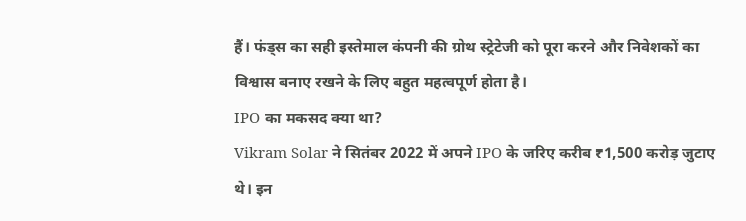हैं। फंड्स का सही इस्तेमाल कंपनी की ग्रोथ स्ट्रेटेजी को पूरा करने और निवेशकों का विश्वास बनाए रखने के लिए बहुत महत्वपूर्ण होता है।
IPO का मकसद क्या था?
Vikram Solar ने सितंबर 2022 में अपने IPO के जरिए करीब ₹1,500 करोड़ जुटाए थे। इन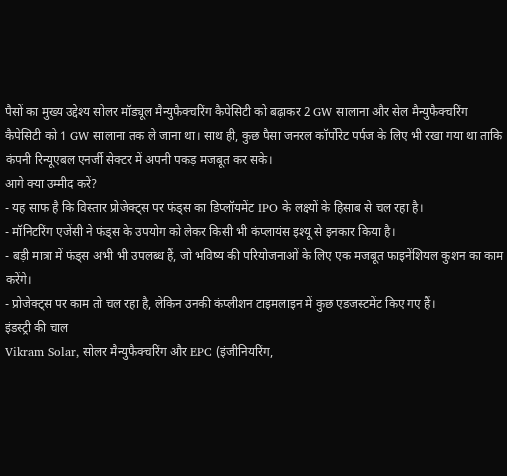पैसों का मुख्य उद्देश्य सोलर मॉड्यूल मैन्युफैक्चरिंग कैपेसिटी को बढ़ाकर 2 GW सालाना और सेल मैन्युफैक्चरिंग कैपेसिटी को 1 GW सालाना तक ले जाना था। साथ ही, कुछ पैसा जनरल कॉर्पोरेट पर्पज के लिए भी रखा गया था ताकि कंपनी रिन्यूएबल एनर्जी सेक्टर में अपनी पकड़ मजबूत कर सके।
आगे क्या उम्मीद करें?
- यह साफ है कि विस्तार प्रोजेक्ट्स पर फंड्स का डिप्लॉयमेंट IPO के लक्ष्यों के हिसाब से चल रहा है।
- मॉनिटरिंग एजेंसी ने फंड्स के उपयोग को लेकर किसी भी कंप्लायंस इश्यू से इनकार किया है।
- बड़ी मात्रा में फंड्स अभी भी उपलब्ध हैं, जो भविष्य की परियोजनाओं के लिए एक मजबूत फाइनेंशियल कुशन का काम करेंगे।
- प्रोजेक्ट्स पर काम तो चल रहा है, लेकिन उनकी कंप्लीशन टाइमलाइन में कुछ एडजस्टमेंट किए गए हैं।
इंडस्ट्री की चाल
Vikram Solar, सोलर मैन्युफैक्चरिंग और EPC (इंजीनियरिंग,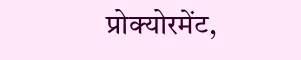प्रोक्योरमेंट,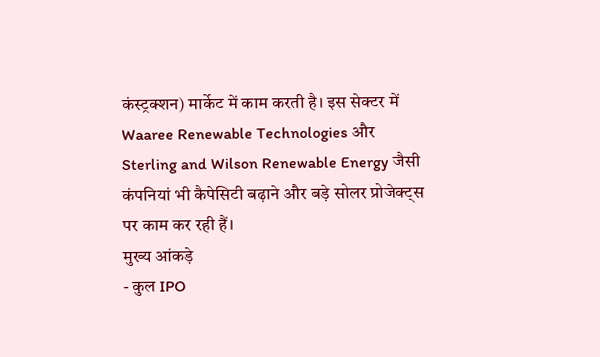कंस्ट्रक्शन) मार्केट में काम करती है। इस सेक्टर में Waaree Renewable Technologies और Sterling and Wilson Renewable Energy जैसी कंपनियां भी कैपेसिटी बढ़ाने और बड़े सोलर प्रोजेक्ट्स पर काम कर रही हैं।
मुख्य आंकड़े
- कुल IPO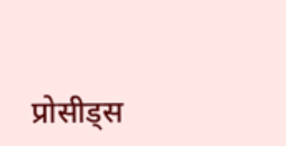प्रोसीड्स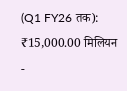(Q1 FY26 तक): ₹15,000.00 मिलियन
-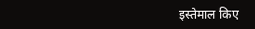इस्तेमाल किए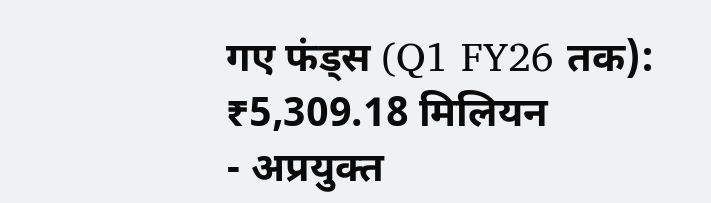गए फंड्स (Q1 FY26 तक): ₹5,309.18 मिलियन
- अप्रयुक्त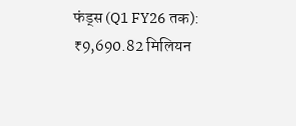फंड्स (Q1 FY26 तक): ₹9,690.82 मिलियन